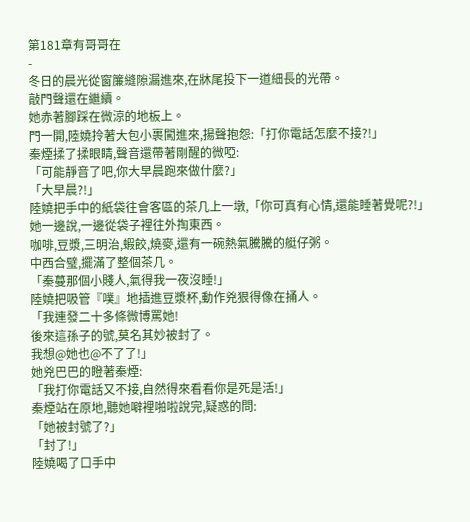第181章有哥哥在
-
冬日的晨光從窗簾縫隙漏進來,在牀尾投下一道細長的光帶。
敲門聲還在繼續。
她赤著腳踩在微涼的地板上。
門一開,陸嬈拎著大包小裹闖進來,揚聲抱怨:「打你電話怎麼不接?!」
秦煙揉了揉眼睛,聲音還帶著剛醒的微啞:
「可能靜音了吧,你大早晨跑來做什麼?」
「大早晨?!」
陸嬈把手中的紙袋往會客區的茶几上一墩,「你可真有心情,還能睡著覺呢?!」
她一邊說,一邊從袋子裡往外掏東西。
咖啡,豆漿,三明治,蝦餃,燒麥,還有一碗熱氣騰騰的艇仔粥。
中西合璧,擺滿了整個茶几。
「秦蔓那個小賤人,氣得我一夜沒睡!」
陸嬈把吸管『噗』地插進豆漿杯,動作兇狠得像在捅人。
「我連發二十多條微博罵她!
後來這孫子的號,莫名其妙被封了。
我想@她也@不了了!」
她兇巴巴的瞪著秦煙:
「我打你電話又不接,自然得來看看你是死是活!」
秦煙站在原地,聽她噼裡啪啦說完,疑惑的問:
「她被封號了?」
「封了!」
陸嬈喝了口手中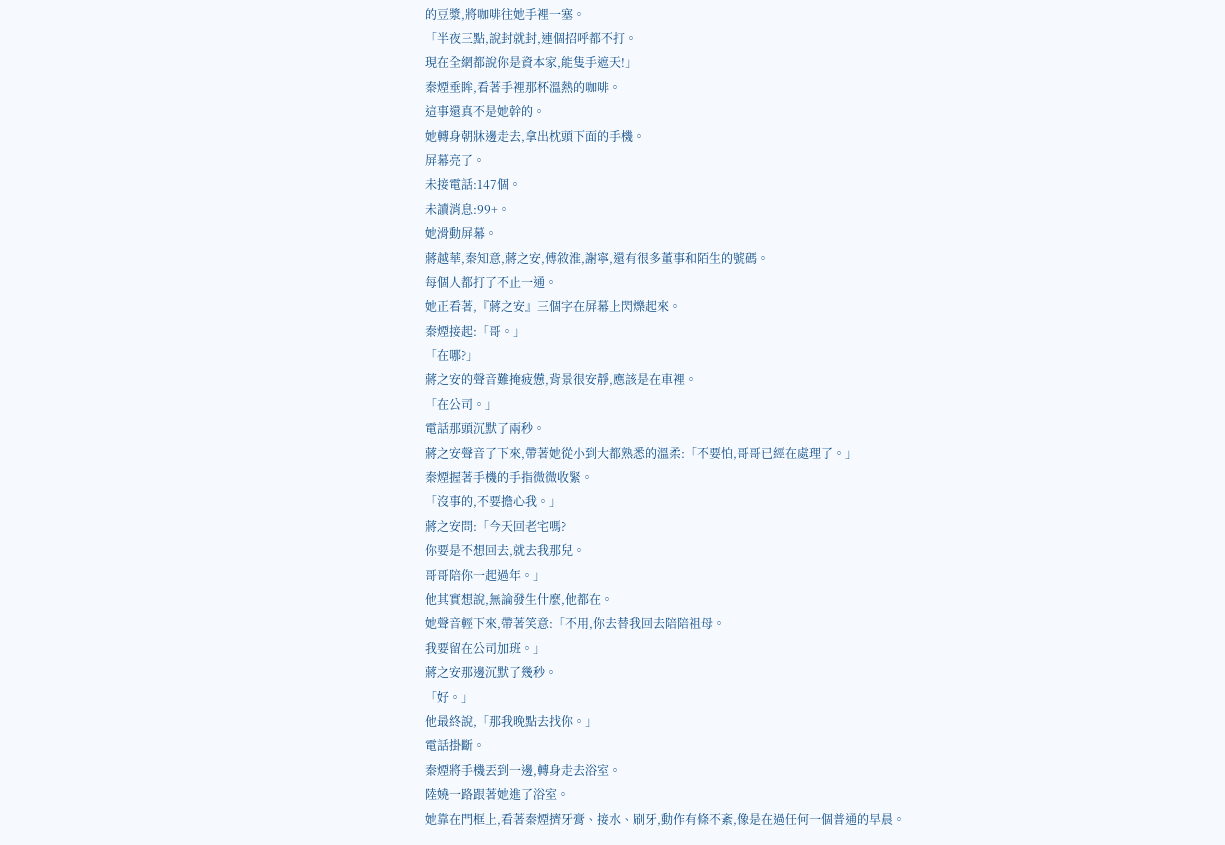的豆漿,將咖啡往她手裡一塞。
「半夜三點,說封就封,連個招呼都不打。
現在全網都說你是資本家,能隻手遮天!」
秦煙垂眸,看著手裡那杯溫熱的咖啡。
這事還真不是她幹的。
她轉身朝牀邊走去,拿出枕頭下面的手機。
屏幕亮了。
未接電話:147個。
未讀消息:99+。
她滑動屏幕。
蔣越華,秦知意,蔣之安,傅敘淮,謝寧,還有很多董事和陌生的號碼。
每個人都打了不止一通。
她正看著,『蔣之安』三個字在屏幕上閃爍起來。
秦煙接起:「哥。」
「在哪?」
蔣之安的聲音難掩疲憊,背景很安靜,應該是在車裡。
「在公司。」
電話那頭沉默了兩秒。
蔣之安聲音了下來,帶著她從小到大都熟悉的溫柔:「不要怕,哥哥已經在處理了。」
秦煙握著手機的手指微微收緊。
「沒事的,不要擔心我。」
蔣之安問:「今天回老宅嗎?
你要是不想回去,就去我那兒。
哥哥陪你一起過年。」
他其實想說,無論發生什麼,他都在。
她聲音輕下來,帶著笑意:「不用,你去替我回去陪陪祖母。
我要留在公司加班。」
蔣之安那邊沉默了幾秒。
「好。」
他最終說,「那我晚點去找你。」
電話掛斷。
秦煙將手機丟到一邊,轉身走去浴室。
陸嬈一路跟著她進了浴室。
她靠在門框上,看著秦煙擠牙膏、接水、刷牙,動作有條不紊,像是在過任何一個普通的早晨。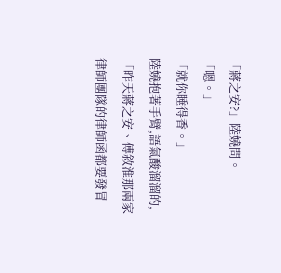「蔣之安?」陸嬈問。
「嗯。」
「就你睡得香。」
陸嬈抱著手臂,語氣酸溜溜的,「昨天蔣之安、傅敘淮那兩家律師團隊的律師函都要發冒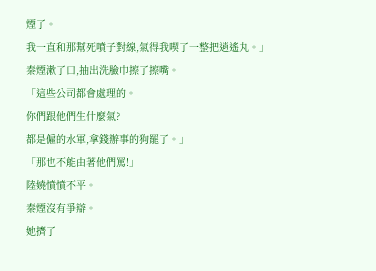煙了。
我一直和那幫死噴子對線,氣得我喫了一整把逍遙丸。」
秦煙漱了口,抽出洗臉巾擦了擦嘴。
「這些公司都會處理的。
你們跟他們生什麼氣?
都是僱的水軍,拿錢辦事的狗罷了。」
「那也不能由著他們罵!」
陸嬈憤憤不平。
秦煙沒有爭辯。
她擠了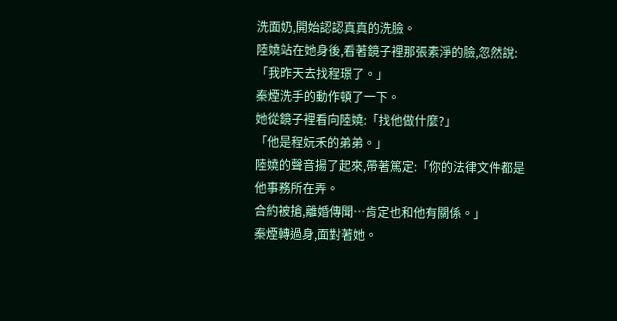洗面奶,開始認認真真的洗臉。
陸嬈站在她身後,看著鏡子裡那張素淨的臉,忽然說:
「我昨天去找程璟了。」
秦煙洗手的動作頓了一下。
她從鏡子裡看向陸嬈:「找他做什麼?」
「他是程妧禾的弟弟。」
陸嬈的聲音揚了起來,帶著篤定:「你的法律文件都是他事務所在弄。
合約被搶,離婚傳聞…肯定也和他有關係。」
秦煙轉過身,面對著她。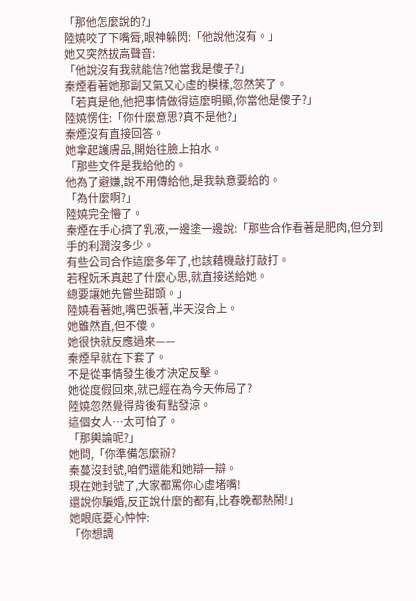「那他怎麼說的?」
陸嬈咬了下嘴脣,眼神躲閃:「他說他沒有。」
她又突然拔高聲音:
「他說沒有我就能信?他當我是傻子?」
秦煙看著她那副又氣又心虛的模樣,忽然笑了。
「若真是他,他把事情做得這麼明顯,你當他是傻子?」
陸嬈愣住:「你什麼意思?真不是他?」
秦煙沒有直接回答。
她拿起護膚品,開始往臉上拍水。
「那些文件是我給他的。
他為了避嫌,說不用傳給他,是我執意要給的。
「為什麼啊?」
陸嬈完全懵了。
秦煙在手心擠了乳液,一邊塗一邊說:「那些合作看著是肥肉,但分到手的利潤沒多少。
有些公司合作這麼多年了,也該藉機敲打敲打。
若程妧禾真起了什麼心思,就直接送給她。
總要讓她先嘗些甜頭。」
陸嬈看著她,嘴巴張著,半天沒合上。
她雖然直,但不傻。
她很快就反應過來——
秦煙早就在下套了。
不是從事情發生後才決定反擊。
她從度假回來,就已經在為今天佈局了?
陸嬈忽然覺得背後有點發涼。
這個女人…太可怕了。
「那輿論呢?」
她問,「你準備怎麼辦?
秦蔓沒封號,咱們還能和她辯一辯。
現在她封號了,大家都罵你心虛堵嘴!
還說你騙婚,反正說什麼的都有,比春晚都熱鬧!」
她眼底憂心忡忡:
「你想調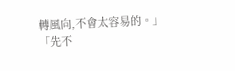轉風向,不會太容易的。」
「先不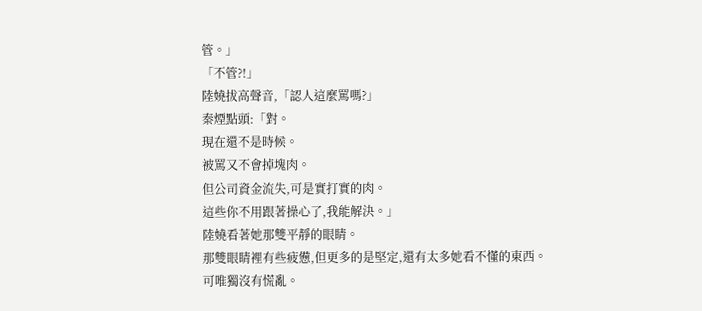管。」
「不管?!」
陸嬈拔高聲音,「認人這麼罵嗎?」
秦煙點頭:「對。
現在還不是時候。
被罵又不會掉塊肉。
但公司資金流失,可是實打實的肉。
這些你不用跟著操心了,我能解決。」
陸嬈看著她那雙平靜的眼睛。
那雙眼睛裡有些疲憊,但更多的是堅定,還有太多她看不懂的東西。
可唯獨沒有慌亂。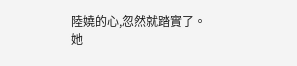陸嬈的心,忽然就踏實了。
她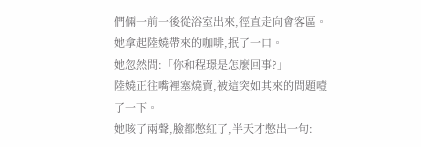們倆一前一後從浴室出來,徑直走向會客區。
她拿起陸嬈帶來的咖啡,抿了一口。
她忽然問:「你和程璟是怎麼回事?」
陸嬈正往嘴裡塞燒賣,被這突如其來的問題噎了一下。
她咳了兩聲,臉都憋紅了,半天才憋出一句: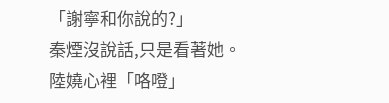「謝寧和你說的?」
秦煙沒說話,只是看著她。
陸嬈心裡「咯噔」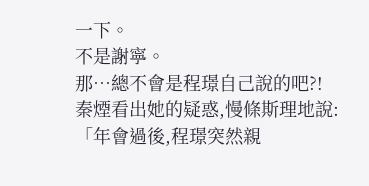一下。
不是謝寧。
那…總不會是程璟自己說的吧?!
秦煙看出她的疑惑,慢條斯理地說:「年會過後,程璟突然親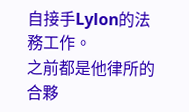自接手Lylon的法務工作。
之前都是他律所的合夥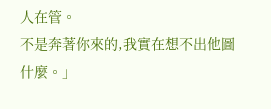人在管。
不是奔著你來的,我實在想不出他圖什麼。」